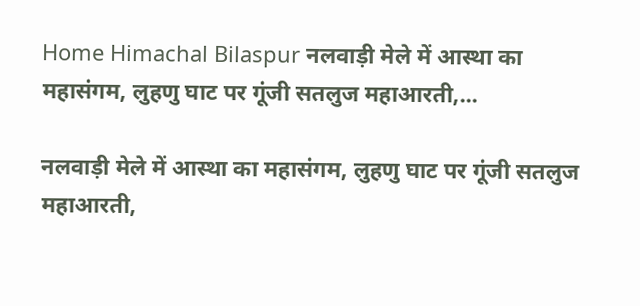Home Himachal Bilaspur नलवाड़ी मेले में आस्था का महासंगम, लुहणु घाट पर गूंजी सतलुज महाआरती,...

नलवाड़ी मेले में आस्था का महासंगम, लुहणु घाट पर गूंजी सतलुज महाआरती,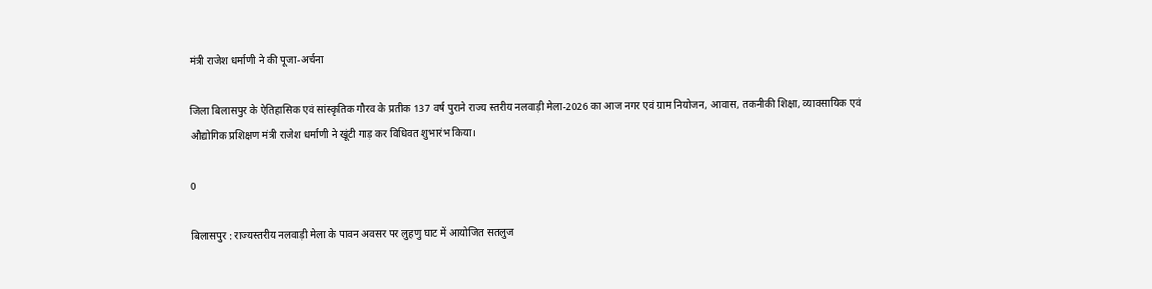मंत्री राजेश धर्माणी ने की पूजा-अर्चना

जिला बिलासपुर के ऐतिहासिक एवं सांस्कृतिक गौरव के प्रतीक 137 वर्ष पुराने राज्य स्तरीय नलवाड़ी मेला-2026 का आज नगर एवं ग्राम नियोजन, आवास, तकनीकी शिक्षा, व्यावसायिक एवं औद्योगिक प्रशिक्षण मंत्री राजेश धर्माणी ने खूंटी गाड़ कर विधिवत शुभारंभ किया।

0

बिलासपुर : राज्यस्तरीय नलवाड़ी मेला के पावन अवसर पर लुहणु घाट में आयोजित सतलुज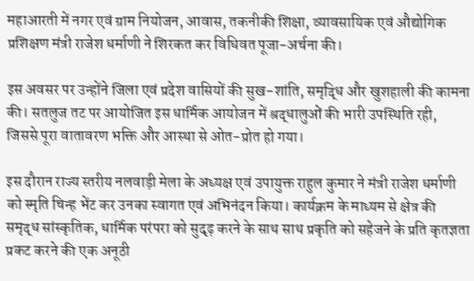महाआरती में नगर एवं ग्राम नियोजन, आवास, तकनीकी शिक्षा, व्यावसायिक एवं औद्योगिक प्रशिक्षण मंत्री राजेश धर्माणी ने शिरकत कर विधिवत पूजा-अर्चना की।

इस अवसर पर उन्होंने जिला एवं प्रदेश वासियों की सुख-शांति, समृद्धि और खुशहाली की कामना की। सतलुज तट पर आयोजित इस धार्मिक आयोजन में श्रद्धालुओं की भारी उपस्थिति रही, जिससे पूरा वातावरण भक्ति और आस्था से ओत-प्रोत हो गया।

इस दौरान राज्य स्तरीय नलवाड़ी मेला के अध्यक्ष एवं उपायुक्त राहुल कुमार ने मंत्री राजेश धर्माणी को स्मृति चिन्ह भेंट कर उनका स्वागत एवं अभिनंदन किया। कार्यक्रम के माध्यम से क्षेत्र की समृद्ध सांस्कृतिक, धार्मिक परंपरा को सुदृढ़ करने के साथ साथ प्रकृति को सहेजने के प्रति कृतज्ञता प्रकट करने की एक अनूठी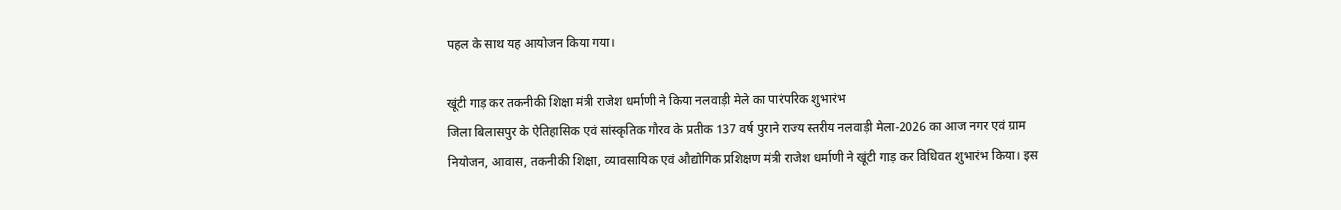पहल के साथ यह आयोजन किया गया।

खूंटी गाड़ कर तकनीकी शिक्षा मंत्री राजेश धर्माणी ने किया नलवाड़ी मेले का पारंपरिक शुभारंभ
जिला बिलासपुर के ऐतिहासिक एवं सांस्कृतिक गौरव के प्रतीक 137 वर्ष पुराने राज्य स्तरीय नलवाड़ी मेला-2026 का आज नगर एवं ग्राम नियोजन, आवास, तकनीकी शिक्षा, व्यावसायिक एवं औद्योगिक प्रशिक्षण मंत्री राजेश धर्माणी ने खूंटी गाड़ कर विधिवत शुभारंभ किया। इस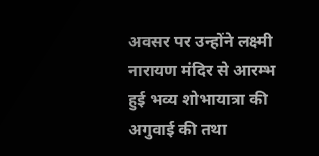अवसर पर उन्होंने लक्ष्मी नारायण मंदिर से आरम्भ हुई भव्य शोभायात्रा की अगुवाई की तथा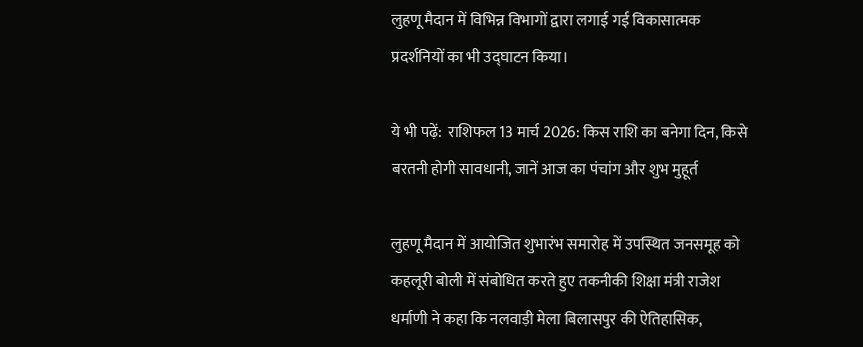लुहणू मैदान में विभिन्न विभागों द्वारा लगाई गई विकासात्मक प्रदर्शनियों का भी उद्घाटन किया।

ये भी पढ़ें:  राशिफल 13 मार्च 2026: किस राशि का बनेगा दिन, किसे बरतनी होगी सावधानी, जानें आज का पंचांग और शुभ मुहूर्त

लुहणू मैदान में आयोजित शुभारंभ समारोह में उपस्थित जनसमूह को कहलूरी बोली में संबोधित करते हुए तकनीकी शिक्षा मंत्री राजेश धर्माणी ने कहा कि नलवाड़ी मेला बिलासपुर की ऐतिहासिक,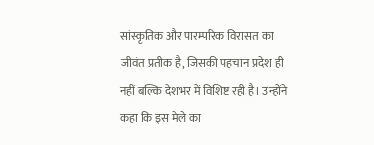सांस्कृतिक और पारम्परिक विरासत का जीवंत प्रतीक है, जिसकी पहचान प्रदेश ही नहीं बल्कि देशभर में विशिष्ट रही है। उन्होंने कहा कि इस मेले का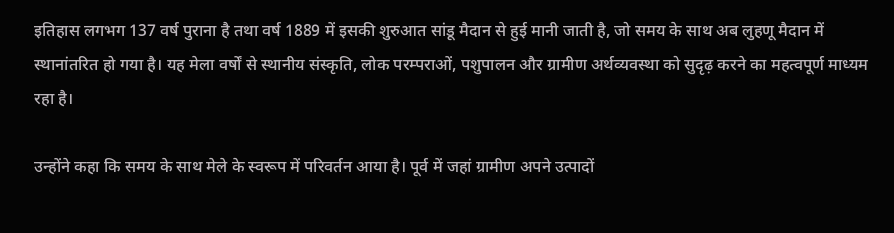इतिहास लगभग 137 वर्ष पुराना है तथा वर्ष 1889 में इसकी शुरुआत सांडू मैदान से हुई मानी जाती है, जो समय के साथ अब लुहणू मैदान में स्थानांतरित हो गया है। यह मेला वर्षों से स्थानीय संस्कृति, लोक परम्पराओं, पशुपालन और ग्रामीण अर्थव्यवस्था को सुदृढ़ करने का महत्वपूर्ण माध्यम रहा है।

उन्होंने कहा कि समय के साथ मेले के स्वरूप में परिवर्तन आया है। पूर्व में जहां ग्रामीण अपने उत्पादों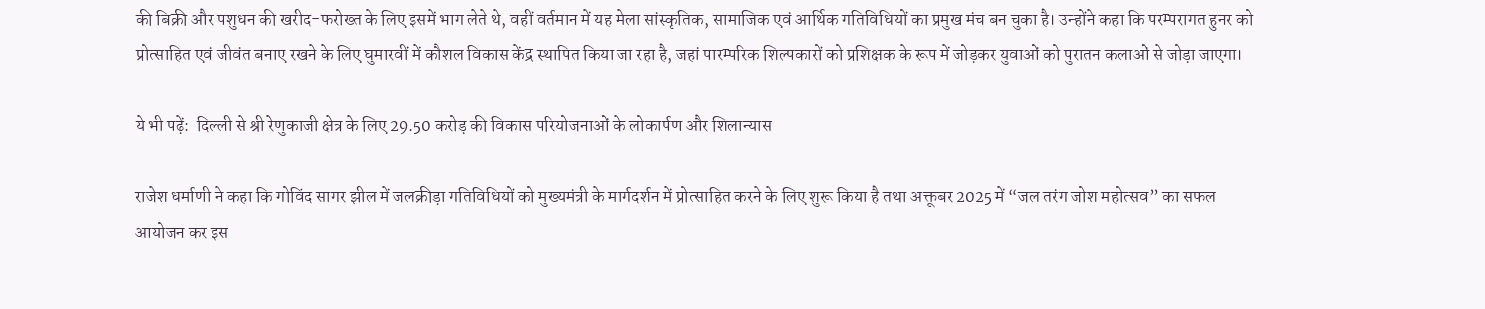की बिक्री और पशुधन की खरीद-फरोख्त के लिए इसमें भाग लेते थे, वहीं वर्तमान में यह मेला सांस्कृतिक, सामाजिक एवं आर्थिक गतिविधियों का प्रमुख मंच बन चुका है। उन्होंने कहा कि परम्परागत हुनर को प्रोत्साहित एवं जीवंत बनाए रखने के लिए घुमारवीं में कौशल विकास केंद्र स्थापित किया जा रहा है, जहां पारम्परिक शिल्पकारों को प्रशिक्षक के रूप में जोड़कर युवाओं को पुरातन कलाओं से जोड़ा जाएगा।

ये भी पढ़ें:  दिल्ली से श्री रेणुकाजी क्षेत्र के लिए 29.50 करोड़ की विकास परियोजनाओं के लोकार्पण और शिलान्यास

राजेश धर्माणी ने कहा कि गोविंद सागर झील में जलक्रीड़ा गतिविधियों को मुख्यमंत्री के मार्गदर्शन में प्रोत्साहित करने के लिए शुरू किया है तथा अक्तूबर 2025 में “जल तरंग जोश महोत्सव” का सफल आयोजन कर इस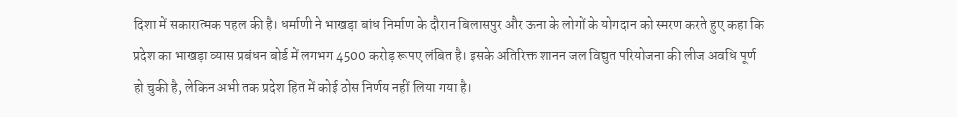दिशा में सकारात्मक पहल की है। धर्माणी ने भाखड़ा बांध निर्माण के दौरान बिलासपुर और ऊना के लोगों के योगदान को स्मरण करते हुए कहा कि प्रदेश का भाखड़ा व्यास प्रबंधन बोर्ड में लगभग 4500 करोड़ रूपए लंबित है। इसके अतिरिक्त शानन जल विद्युत परियोजना की लीज अवधि पूर्ण हो चुकी है, लेकिन अभी तक प्रदेश हित में कोई ठोस निर्णय नहीं लिया गया है।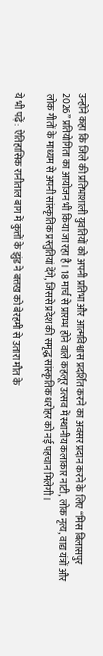उन्होंने कहा कि जिले की प्रतिभाशाली युवतियों को अपनी प्रतिभा और आत्मविश्वास प्रदर्शित करने का अवसर प्रदान करने के लिए “मिस बिलासपुर 2026” प्रतियोगिता का आयोजन भी किया जा रहा है। 18 मार्च से प्रारम्भ होने वाले कहलूर उत्सव में स्थानीय कलाकार नाटी, लोक नृत्य, वाद्य यंत्रों और लोक गीतों के माध्यम से अपनी सांस्कृतिक प्रस्तुतियां देंगे, जिससे प्रदेश की समृद्ध सांस्कृतिक धरोहर को नई पहचान मिलेगी।

ये भी पढ़ें:  ऐतिहासिक रानीताल बाग में कुत्तों के झुंड ने बत्तख को बेरहमी से उतारा मौत के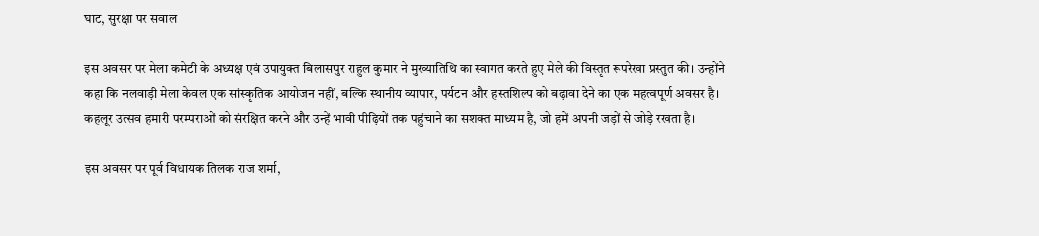घाट, सुरक्षा पर सवाल

इस अवसर पर मेला कमेटी के अध्यक्ष एवं उपायुक्त बिलासपुर राहुल कुमार ने मुख्यातिथि का स्वागत करते हुए मेले की विस्तृत रूपरेखा प्रस्तुत की। उन्होंने कहा कि नलवाड़ी मेला केवल एक सांस्कृतिक आयोजन नहीं, बल्कि स्थानीय व्यापार, पर्यटन और हस्तशिल्प को बढ़ावा देने का एक महत्वपूर्ण अवसर है। कहलूर उत्सव हमारी परम्पराओं को संरक्षित करने और उन्हें भावी पीढ़ियों तक पहुंचाने का सशक्त माध्यम है, जो हमें अपनी जड़ों से जोड़े रखता है।

इस अवसर पर पूर्व विधायक तिलक राज शर्मा,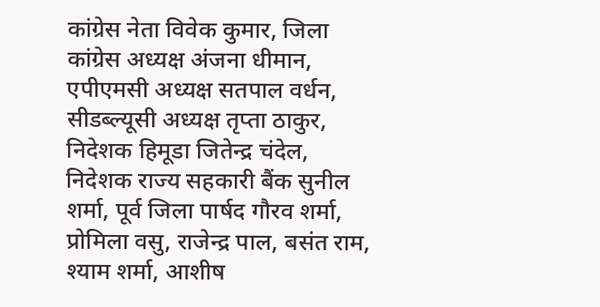कांग्रेस नेता विवेक कुमार, जिला कांग्रेस अध्यक्ष अंजना धीमान, एपीएमसी अध्यक्ष सतपाल वर्धन, सीडब्ल्यूसी अध्यक्ष तृप्ता ठाकुर, निदेशक हिमूडा जितेन्द्र चंदेल, निदेशक राज्य सहकारी बैंक सुनील शर्मा, पूर्व जिला पार्षद गौरव शर्मा, प्रोमिला वसु, राजेन्द्र पाल, बसंत राम, श्याम शर्मा, आशीष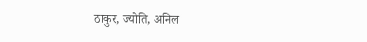ठाकुर, ज्योति, अनिल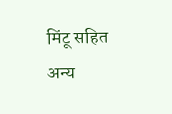मिंटू सहित अन्य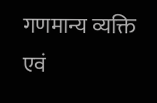गणमान्य व्यक्ति एवं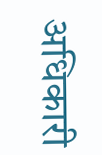अधिकारी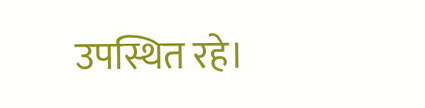उपस्थित रहे।